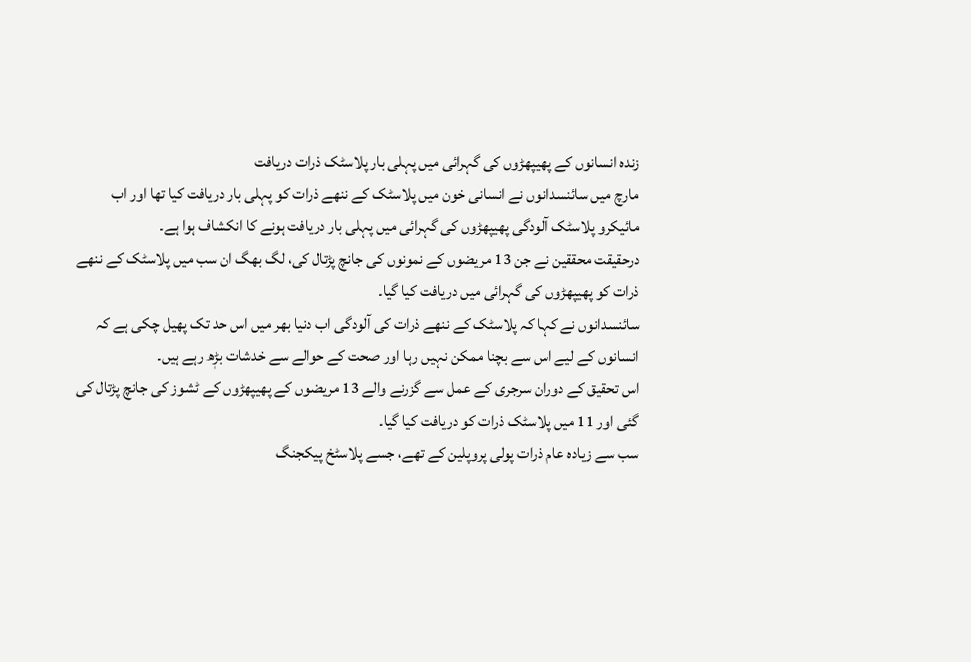زندہ انسانوں کے پھیپھڑوں کی گہرائی میں پہلی بار پلاسٹک ذرات دریافت
مارچ میں سائنسدانوں نے انسانی خون میں پلاسٹک کے ننھے ذرات کو پہلی بار دریافت کیا تھا اور اب مائیکرو پلاسٹک آلودگی پھیپھڑوں کی گہرائی میں پہلی بار دریافت ہونے کا انکشاف ہوا ہے۔
درحقیقت محققین نے جن 13 مریضوں کے نمونوں کی جانچ پڑتال کی، لگ بھگ ان سب میں پلاسٹک کے ننھے ذرات کو پھیپھڑوں کی گہرائی میں دریافت کیا گیا۔
سائنسدانوں نے کہا کہ پلاسٹک کے ننھے ذرات کی آلودگی اب دنیا بھر میں اس حد تک پھیل چکی ہے کہ انسانوں کے لیے اس سے بچنا ممکن نہیں رہا اور صحت کے حوالے سے خدشات بڑٖھ رہے ہیں۔
اس تحقیق کے دوران سرجری کے عمل سے گزرنے والے 13 مریضوں کے پھیپھڑوں کے ٹشوز کی جانچ پڑتال کی گئی اور 11 میں پلاسٹک ذرات کو دریافت کیا گیا۔
سب سے زیادہ عام ذرات پولی پروپلین کے تھے، جسے پلاسٹخ پیکجنگ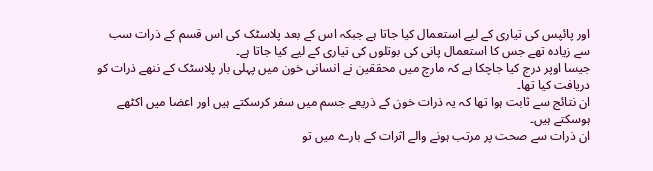اور پائپس کی تیاری کے لیے استعمال کیا جاتا ہے جبکہ اس کے بعد پلاسٹک کی اس قسم کے ذرات سب سے زیادہ تھے جس کا استعمال پانی کی بوتلوں کی تیاری کے لیے کیا جاتا ہے۔
جیسا اوپر درج کیا جاچکا ہے کہ مارچ میں محققین نے انسانی خون میں پہلی بار پلاسٹک کے ننھے ذرات کو دریافت کیا تھا۔
ان نتائج سے ثابت ہوا تھا کہ یہ ذرات خون کے ذریعے جسم میں سفر کرسکتے ہیں اور اعضا میں اکٹھے ہوسکتے ہیں۔
ان ذرات سے صحت پر مرتب ہونے والے اثرات کے بارے میں تو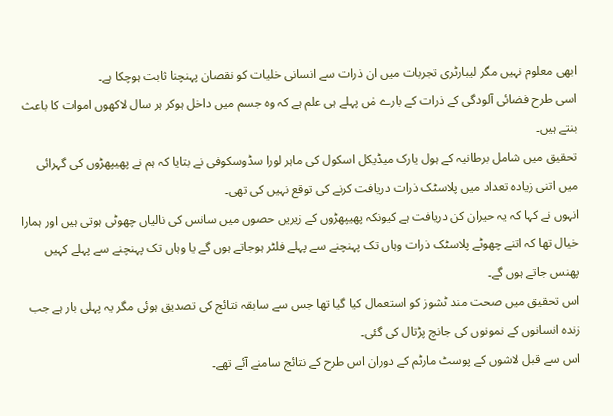ابھی معلوم نہیں مگر لیبارٹری تجربات میں ان ذرات سے انسانی خلیات کو نقصان پہنچنا ثابت ہوچکا ہے۔
اسی طرح فضائی آلودگی کے ذرات کے بارے مٰں پہلے ہی علم ہے کہ وہ جسم میں داخل ہوکر ہر سال لاکھوں اموات کا باعث بنتے ہیں۔
تحقیق میں شامل برطانیہ کے ہول یارک میڈیکل اسکول کی ماہر لورا سڈوسکوفی نے بتایا کہ ہم نے پھیپھڑوں کی گہرائی میں اتنی زیادہ تعداد میں پلاسٹک ذرات دریافت کرنے کی توقع نہیں کی تھی۔
انہوں نے کہا کہ یہ حیران کن دریافت ہے کیونکہ پھیپھڑوں کے زیریں حصوں میں سانس کی نالیاں چھوٹی ہوتی ہیں اور ہمارا خیال تھا کہ اتنے چھوٹے پلاسٹک ذرات وہاں تک پہنچنے سے پہلے فلٹر ہوجاتے ہوں گے یا وہاں تک پہنچنے سے پہلے کہیں پھنس جاتے ہوں گے۔
اس تحقیق میں صحت مند ٹشوز کو استعمال کیا گیا تھا جس سے سابقہ نتائج کی تصدیق ہوئی مگر یہ پہلی بار ہے جب زندہ انسانوں کے نمونوں کی جانچ پڑتال کی گئی۔
اس سے قبل لاشوں کے پوسٹ مارٹم کے دوران اس طرح کے نتائج سامنے آئے تھے۔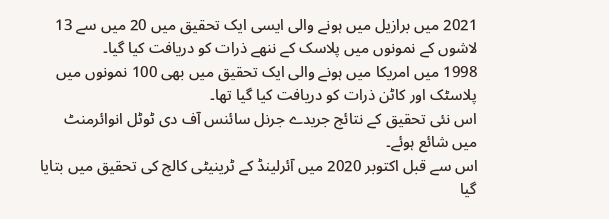2021 میں برازیل میں ہونے والی ایسی ایک تحقیق میں 20 میں سے 13 لاشوں کے نمونوں میں پلاسک کے ننھے ذرات کو دریافت کیا گیا۔
1998 میں امریکا میں ہونے والی ایک تحقیق میں بھی 100 نمونوں میں پلاسٹک اور کاٹن ذرات کو دریافت کیا گیا تھا۔
اس نئی تحقیق کے نتائج جریدے جرنل سائنس آف دی ٹوٹل انوائرمنٹ میں شائع ہوئے۔
اس سے قبل اکتوبر 2020 میں آئرلینڈ کے ٹرینیٹی کالج کی تحقیق میں بتایا گیا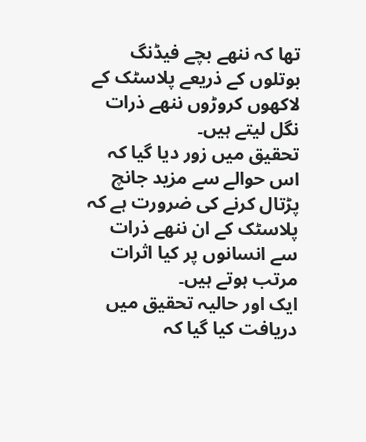تھا کہ ننھے بچے فیڈنگ بوتلوں کے ذریعے پلاسٹک کے لاکھوں کروڑوں ننھے ذرات نگل لیتے ہیں۔
تحقیق میں زور دیا گیا کہ اس حوالے سے مزید جانچ پڑتال کرنے کی ضرورت ہے کہ پلاسٹک کے ان ننھے ذرات سے انسانوں پر کیا اثرات مرتب ہوتے ہیں۔
ایک اور حالیہ تحقیق میں دریافت کیا گیا کہ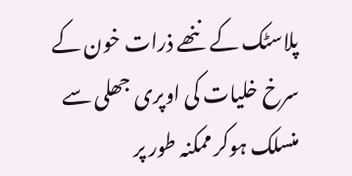پلاسٹک کے ننھے ذرات خون کے سرخ خلیات کی اوپری جھلی سے منسلک ہوکر ممکنہ طور پر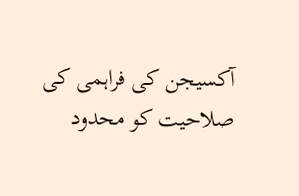آکسیجن کی فراہمی کی صلاحیت کو محدود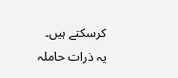کرسکتے ہیں۔
یہ ذرات حاملہ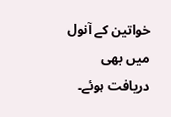خواتین کے آنول میں بھی دریافت ہوئے۔